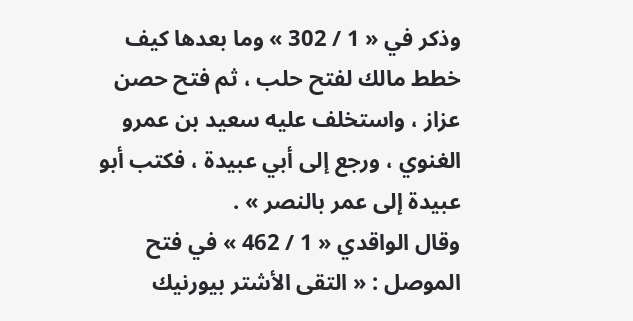وذكر في « 1 / 302 » وما بعدها كيف خطط مالك لفتح حلب ، ثم فتح حصن عزاز ، واستخلف عليه سعيد بن عمرو الغنوي ، ورجع إلى أبي عبيدة ، فكتب أبو عبيدة إلى عمر بالنصر » .
وقال الواقدي « 1 / 462 » في فتح الموصل : « التقى الأشتر بيورنيك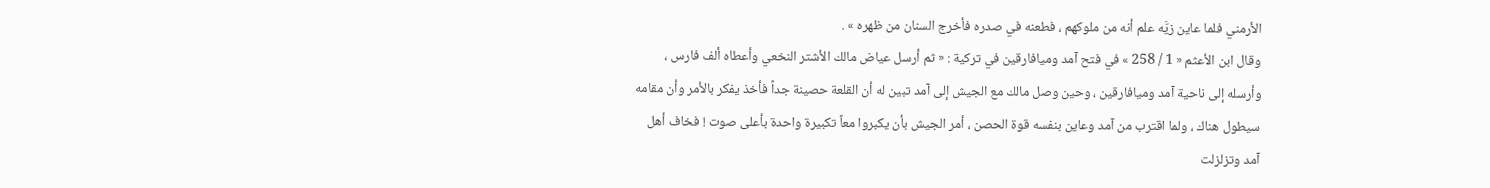الأرمني فلما عاين زيَّه علم أنه من ملوكهم ، فطعنه في صدره فأخرج السنان من ظهره » .
وقال ابن الأعثم « 1 / 258 » في فتح آمد وميافارقين في تركية : « ثم أرسل عياض مالك الأشتر النخعي وأعطاه ألف فارس ، وأرسله إلى ناحية آمد وميافارقين ، وحين وصل مالك مع الجيش إلى آمد تبين له أن القلعة حصينة جداً فأخذ يفكر بالأمر وأن مقامه سيطول هناك ، ولما اقترب من آمد وعاين بنفسه قوة الحصن ، أمر الجيش بأن يكبروا معاً تكبيرة واحدة بأعلى صوت ! فخاف أهل آمد وتزلزلت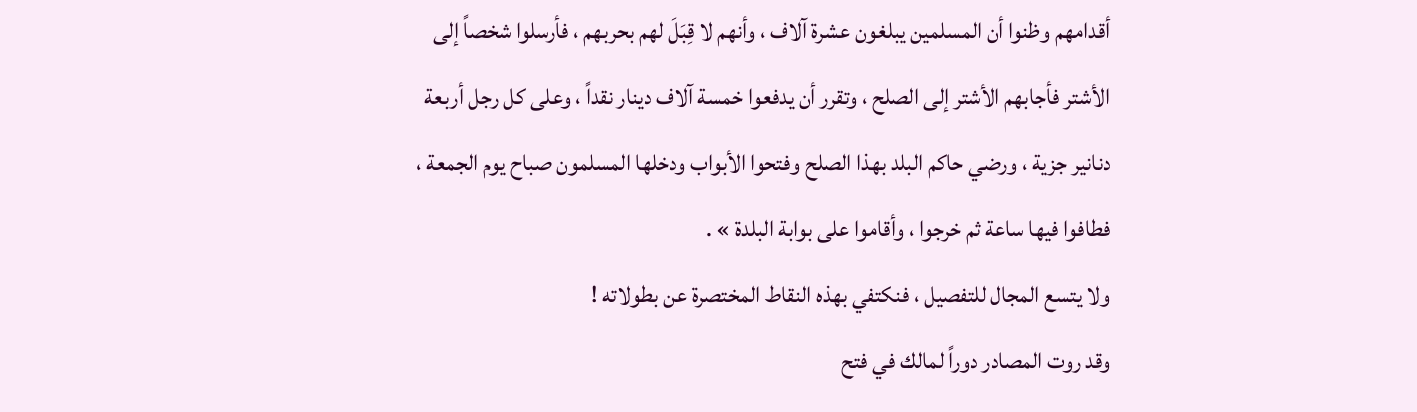أقدامهم وظنوا أن المسلمين يبلغون عشرة آلاف ، وأنهم لا قِبَلَ لهم بحربهم ، فأرسلوا شخصاً إلى الأشتر فأجابهم الأشتر إلى الصلح ، وتقرر أن يدفعوا خمسة آلاف دينار نقداً ، وعلى كل رجل أربعة دنانير جزية ، ورضي حاكم البلد بهذا الصلح وفتحوا الأبواب ودخلها المسلمون صباح يوم الجمعة ، فطافوا فيها ساعة ثم خرجوا ، وأقاموا على بوابة البلدة » .
ولا يتسع المجال للتفصيل ، فنكتفي بهذه النقاط المختصرة عن بطولاته !
وقد روت المصادر دوراً لمالك في فتح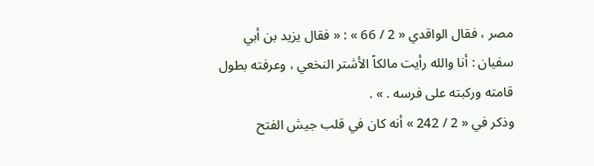مصر ، فقال الواقدي « 2 / 66 » : « فقال يزيد بن أبي سفيان : أنا والله رأيت مالكاً الأشتر النخعي ، وعرفته بطول قامته وركبته على فرسه . » .
وذكر في « 2 / 242 » أنه كان في قلب جيش الفتح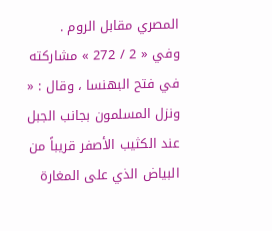المصري مقابل الروم .
وفي « 2 / 272 » مشاركته في فتح البهنسا ، وقال : « ونزل المسلمون بجانب الجبل عند الكثيب الأصفر قريباً من البياض الذي على المغارة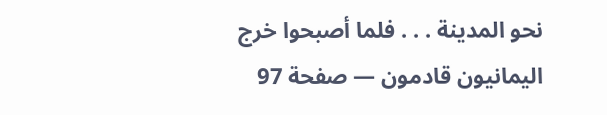نحو المدينة . . . فلما أصبحوا خرج
اليمانيون قادمون — صفحة 97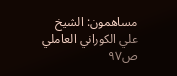مساهمون: الشيخ علي الكوراني العاملي
ص٩٧